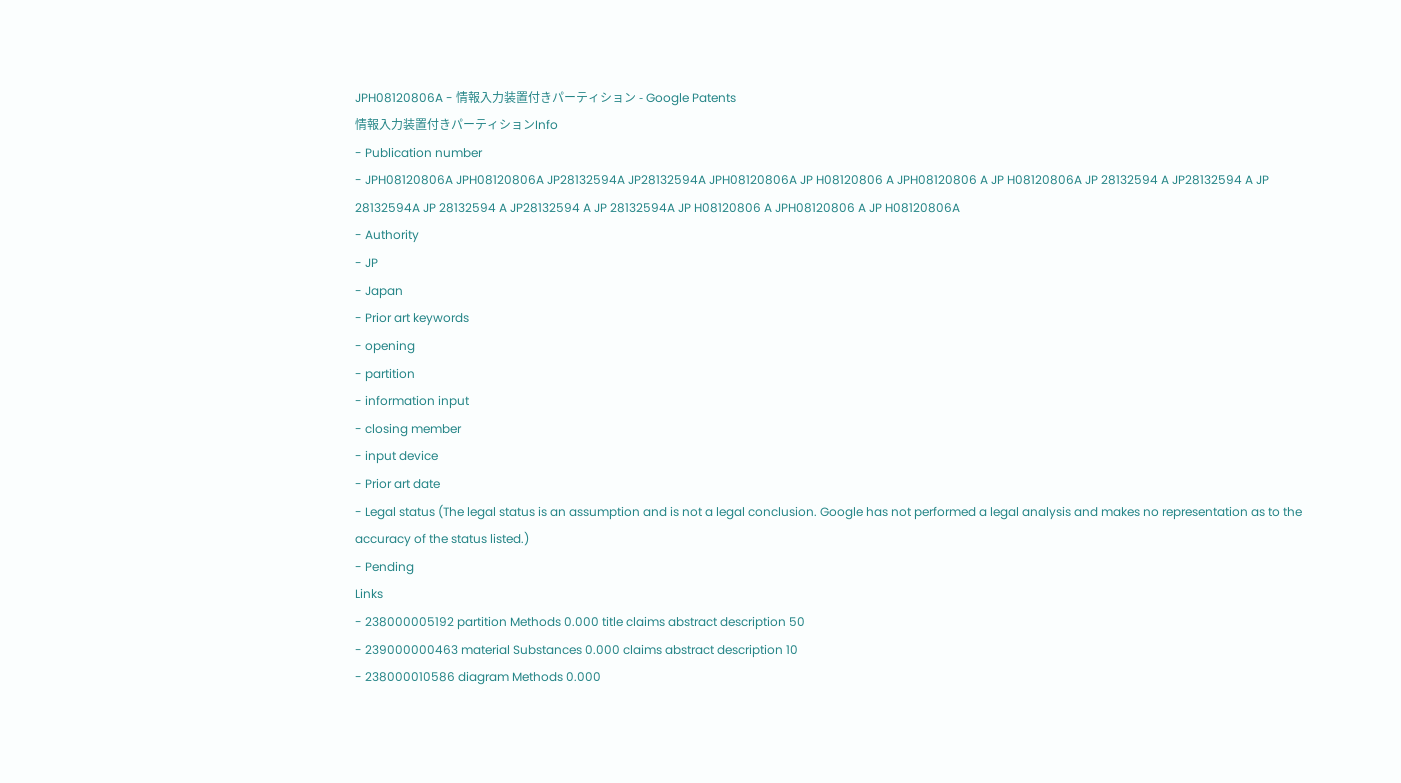JPH08120806A - 情報入力装置付きパーティション - Google Patents
情報入力装置付きパーティションInfo
- Publication number
- JPH08120806A JPH08120806A JP28132594A JP28132594A JPH08120806A JP H08120806 A JPH08120806 A JP H08120806A JP 28132594 A JP28132594 A JP 28132594A JP 28132594 A JP28132594 A JP 28132594A JP H08120806 A JPH08120806 A JP H08120806A
- Authority
- JP
- Japan
- Prior art keywords
- opening
- partition
- information input
- closing member
- input device
- Prior art date
- Legal status (The legal status is an assumption and is not a legal conclusion. Google has not performed a legal analysis and makes no representation as to the accuracy of the status listed.)
- Pending
Links
- 238000005192 partition Methods 0.000 title claims abstract description 50
- 239000000463 material Substances 0.000 claims abstract description 10
- 238000010586 diagram Methods 0.000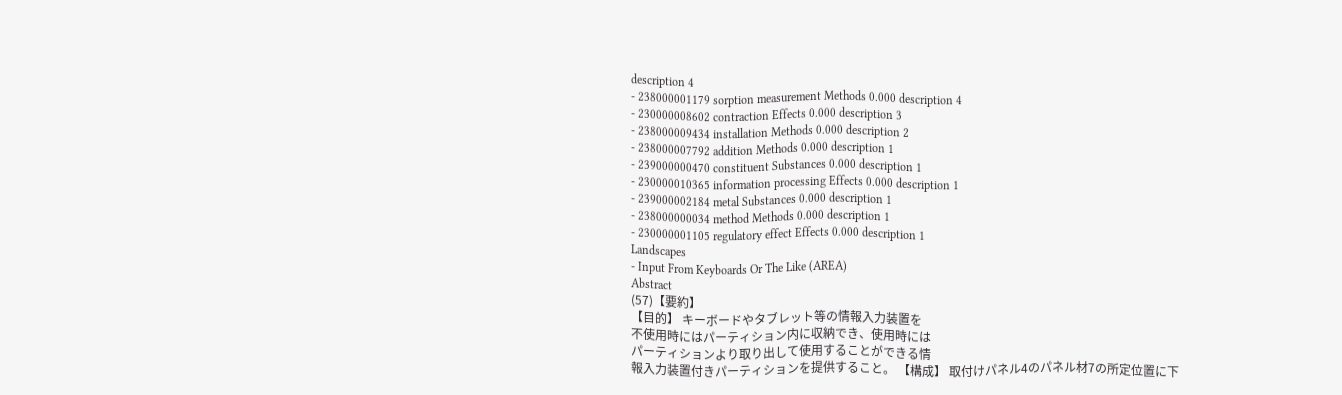description 4
- 238000001179 sorption measurement Methods 0.000 description 4
- 230000008602 contraction Effects 0.000 description 3
- 238000009434 installation Methods 0.000 description 2
- 238000007792 addition Methods 0.000 description 1
- 239000000470 constituent Substances 0.000 description 1
- 230000010365 information processing Effects 0.000 description 1
- 239000002184 metal Substances 0.000 description 1
- 238000000034 method Methods 0.000 description 1
- 230000001105 regulatory effect Effects 0.000 description 1
Landscapes
- Input From Keyboards Or The Like (AREA)
Abstract
(57)【要約】
【目的】 キーボードやタブレット等の情報入力装置を
不使用時にはパーティション内に収納でき、使用時には
パーティションより取り出して使用することができる情
報入力装置付きパーティションを提供すること。 【構成】 取付けパネル4のパネル材7の所定位置に下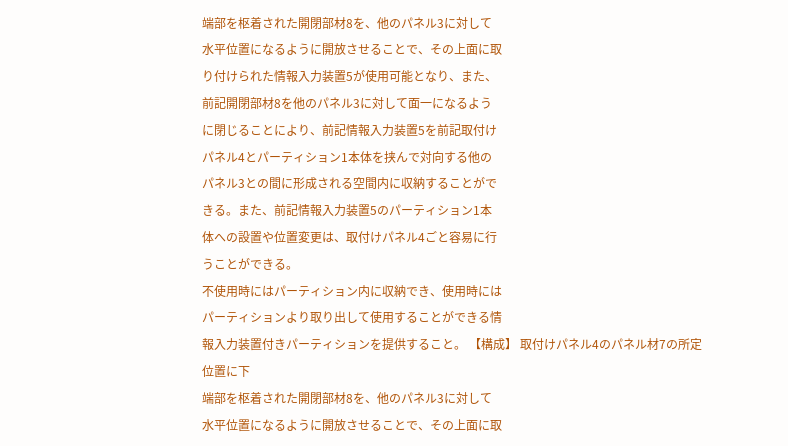端部を枢着された開閉部材8を、他のパネル3に対して
水平位置になるように開放させることで、その上面に取
り付けられた情報入力装置5が使用可能となり、また、
前記開閉部材8を他のパネル3に対して面一になるよう
に閉じることにより、前記情報入力装置5を前記取付け
パネル4とパーティション1本体を挟んで対向する他の
パネル3との間に形成される空間内に収納することがで
きる。また、前記情報入力装置5のパーティション1本
体への設置や位置変更は、取付けパネル4ごと容易に行
うことができる。
不使用時にはパーティション内に収納でき、使用時には
パーティションより取り出して使用することができる情
報入力装置付きパーティションを提供すること。 【構成】 取付けパネル4のパネル材7の所定位置に下
端部を枢着された開閉部材8を、他のパネル3に対して
水平位置になるように開放させることで、その上面に取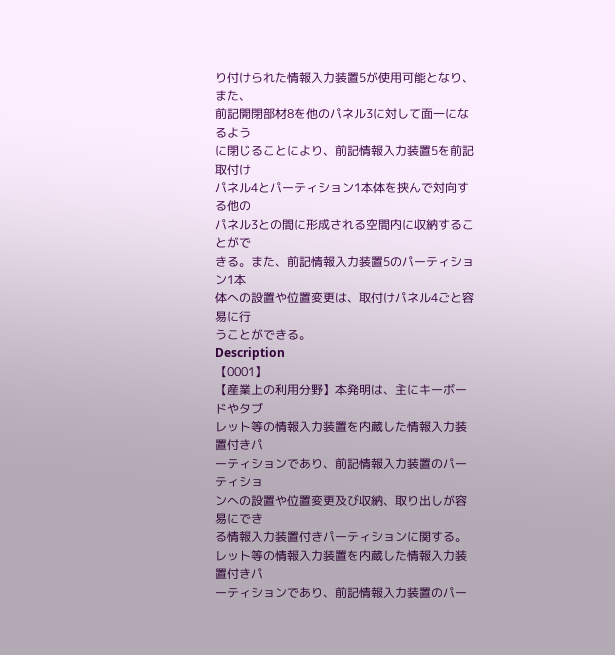り付けられた情報入力装置5が使用可能となり、また、
前記開閉部材8を他のパネル3に対して面一になるよう
に閉じることにより、前記情報入力装置5を前記取付け
パネル4とパーティション1本体を挟んで対向する他の
パネル3との間に形成される空間内に収納することがで
きる。また、前記情報入力装置5のパーティション1本
体への設置や位置変更は、取付けパネル4ごと容易に行
うことができる。
Description
【0001】
【産業上の利用分野】本発明は、主にキーボードやタブ
レット等の情報入力装置を内蔵した情報入力装置付きパ
ーティションであり、前記情報入力装置のパーティショ
ンへの設置や位置変更及び収納、取り出しが容易にでき
る情報入力装置付きパーティションに関する。
レット等の情報入力装置を内蔵した情報入力装置付きパ
ーティションであり、前記情報入力装置のパー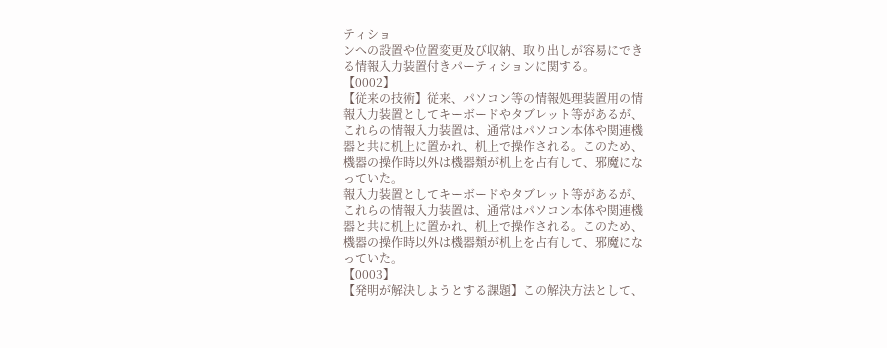ティショ
ンへの設置や位置変更及び収納、取り出しが容易にでき
る情報入力装置付きパーティションに関する。
【0002】
【従来の技術】従来、パソコン等の情報処理装置用の情
報入力装置としてキーボードやタブレット等があるが、
これらの情報入力装置は、通常はパソコン本体や関連機
器と共に机上に置かれ、机上で操作される。このため、
機器の操作時以外は機器類が机上を占有して、邪魔にな
っていた。
報入力装置としてキーボードやタブレット等があるが、
これらの情報入力装置は、通常はパソコン本体や関連機
器と共に机上に置かれ、机上で操作される。このため、
機器の操作時以外は機器類が机上を占有して、邪魔にな
っていた。
【0003】
【発明が解決しようとする課題】この解決方法として、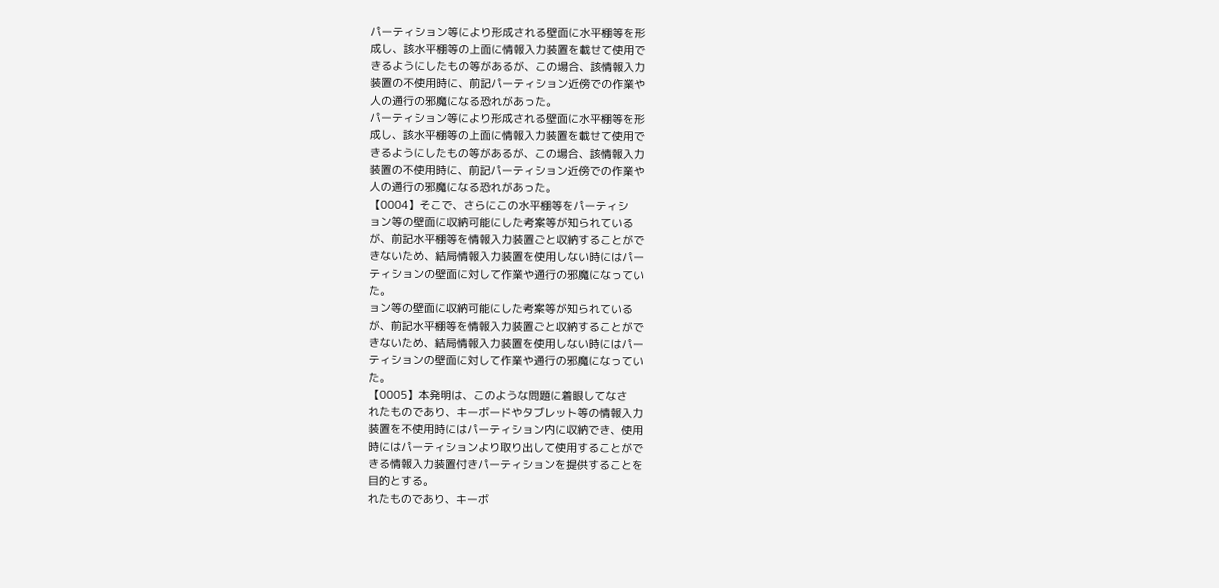パーティション等により形成される壁面に水平棚等を形
成し、該水平棚等の上面に情報入力装置を載せて使用で
きるようにしたもの等があるが、この場合、該情報入力
装置の不使用時に、前記パーティション近傍での作業や
人の通行の邪魔になる恐れがあった。
パーティション等により形成される壁面に水平棚等を形
成し、該水平棚等の上面に情報入力装置を載せて使用で
きるようにしたもの等があるが、この場合、該情報入力
装置の不使用時に、前記パーティション近傍での作業や
人の通行の邪魔になる恐れがあった。
【0004】そこで、さらにこの水平棚等をパーティシ
ョン等の壁面に収納可能にした考案等が知られている
が、前記水平棚等を情報入力装置ごと収納することがで
きないため、結局情報入力装置を使用しない時にはパー
ティションの壁面に対して作業や通行の邪魔になってい
た。
ョン等の壁面に収納可能にした考案等が知られている
が、前記水平棚等を情報入力装置ごと収納することがで
きないため、結局情報入力装置を使用しない時にはパー
ティションの壁面に対して作業や通行の邪魔になってい
た。
【0005】本発明は、このような問題に着眼してなさ
れたものであり、キーボードやタブレット等の情報入力
装置を不使用時にはパーティション内に収納でき、使用
時にはパーティションより取り出して使用することがで
きる情報入力装置付きパーティションを提供することを
目的とする。
れたものであり、キーボ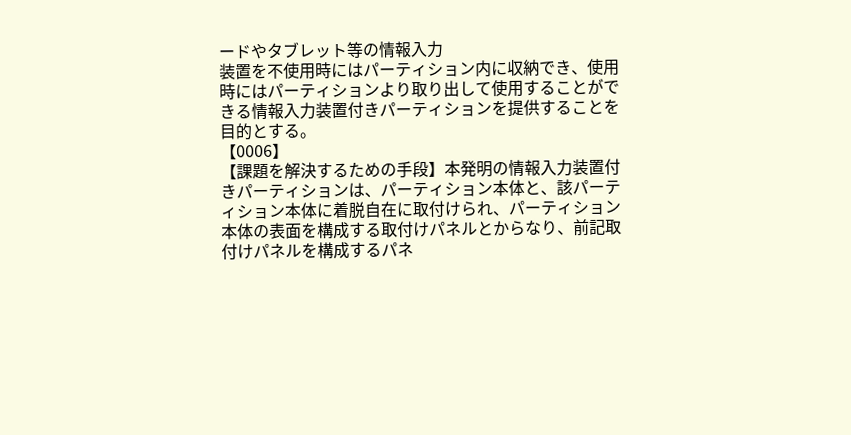ードやタブレット等の情報入力
装置を不使用時にはパーティション内に収納でき、使用
時にはパーティションより取り出して使用することがで
きる情報入力装置付きパーティションを提供することを
目的とする。
【0006】
【課題を解決するための手段】本発明の情報入力装置付
きパーティションは、パーティション本体と、該パーテ
ィション本体に着脱自在に取付けられ、パーティション
本体の表面を構成する取付けパネルとからなり、前記取
付けパネルを構成するパネ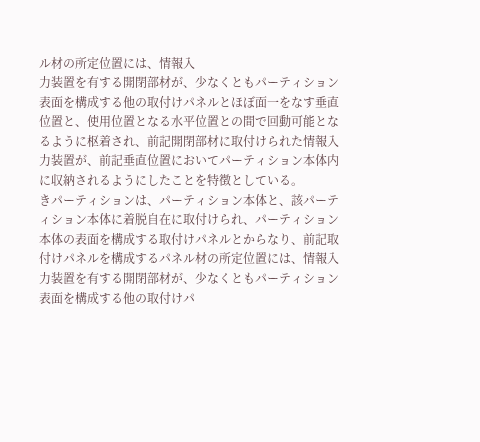ル材の所定位置には、情報入
力装置を有する開閉部材が、少なくともパーティション
表面を構成する他の取付けパネルとほぼ面一をなす垂直
位置と、使用位置となる水平位置との間で回動可能とな
るように枢着され、前記開閉部材に取付けられた情報入
力装置が、前記垂直位置においてパーティション本体内
に収納されるようにしたことを特徴としている。
きパーティションは、パーティション本体と、該パーテ
ィション本体に着脱自在に取付けられ、パーティション
本体の表面を構成する取付けパネルとからなり、前記取
付けパネルを構成するパネル材の所定位置には、情報入
力装置を有する開閉部材が、少なくともパーティション
表面を構成する他の取付けパ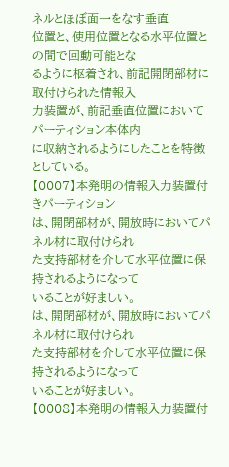ネルとほぼ面一をなす垂直
位置と、使用位置となる水平位置との間で回動可能とな
るように枢着され、前記開閉部材に取付けられた情報入
力装置が、前記垂直位置においてパーティション本体内
に収納されるようにしたことを特徴としている。
【0007】本発明の情報入力装置付きパーティション
は、開閉部材が、開放時においてパネル材に取付けられ
た支持部材を介して水平位置に保持されるようになって
いることが好ましい。
は、開閉部材が、開放時においてパネル材に取付けられ
た支持部材を介して水平位置に保持されるようになって
いることが好ましい。
【0008】本発明の情報入力装置付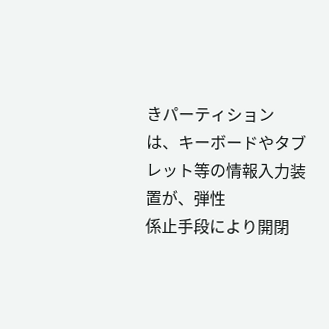きパーティション
は、キーボードやタブレット等の情報入力装置が、弾性
係止手段により開閉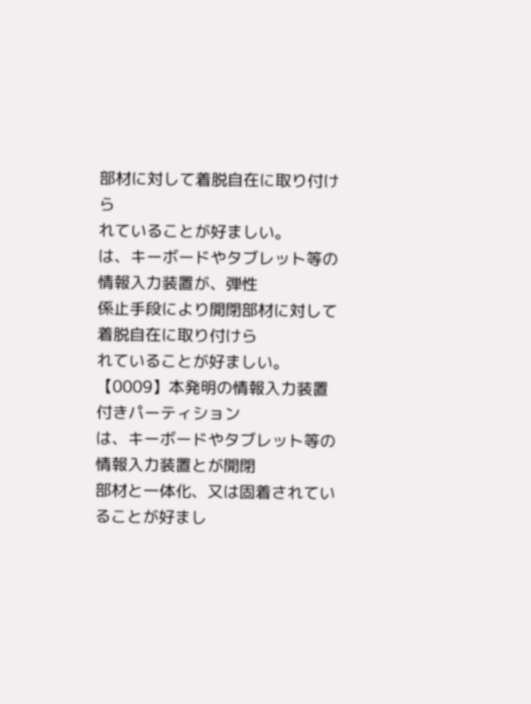部材に対して着脱自在に取り付けら
れていることが好ましい。
は、キーボードやタブレット等の情報入力装置が、弾性
係止手段により開閉部材に対して着脱自在に取り付けら
れていることが好ましい。
【0009】本発明の情報入力装置付きパーティション
は、キーボードやタブレット等の情報入力装置とが開閉
部材と一体化、又は固着されていることが好まし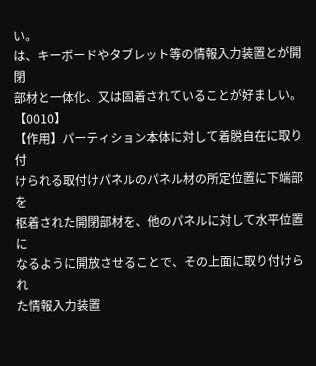い。
は、キーボードやタブレット等の情報入力装置とが開閉
部材と一体化、又は固着されていることが好ましい。
【0010】
【作用】パーティション本体に対して着脱自在に取り付
けられる取付けパネルのパネル材の所定位置に下端部を
枢着された開閉部材を、他のパネルに対して水平位置に
なるように開放させることで、その上面に取り付けられ
た情報入力装置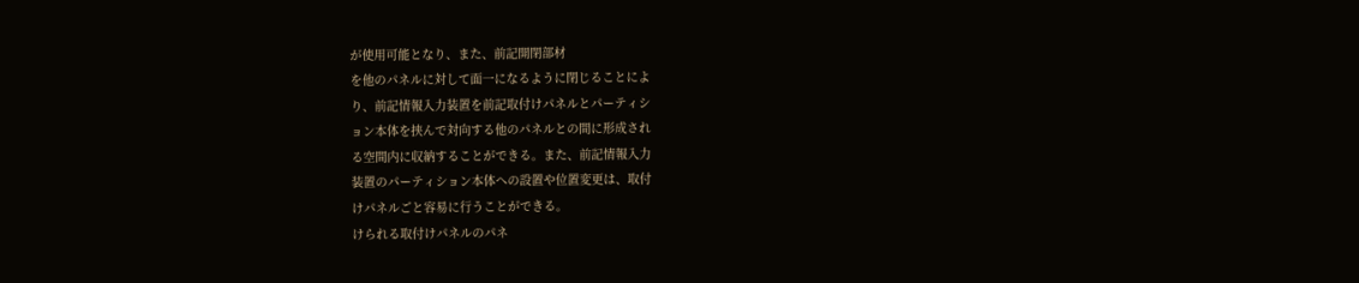が使用可能となり、また、前記開閉部材
を他のパネルに対して面一になるように閉じることによ
り、前記情報入力装置を前記取付けパネルとパーティシ
ョン本体を挟んで対向する他のパネルとの間に形成され
る空間内に収納することができる。また、前記情報入力
装置のパーティション本体への設置や位置変更は、取付
けパネルごと容易に行うことができる。
けられる取付けパネルのパネ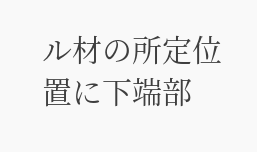ル材の所定位置に下端部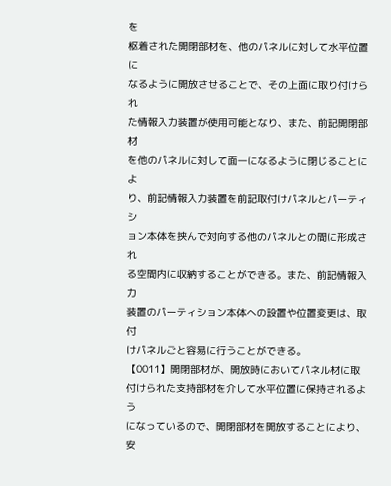を
枢着された開閉部材を、他のパネルに対して水平位置に
なるように開放させることで、その上面に取り付けられ
た情報入力装置が使用可能となり、また、前記開閉部材
を他のパネルに対して面一になるように閉じることによ
り、前記情報入力装置を前記取付けパネルとパーティシ
ョン本体を挟んで対向する他のパネルとの間に形成され
る空間内に収納することができる。また、前記情報入力
装置のパーティション本体への設置や位置変更は、取付
けパネルごと容易に行うことができる。
【0011】開閉部材が、開放時においてパネル材に取
付けられた支持部材を介して水平位置に保持されるよう
になっているので、開閉部材を開放することにより、安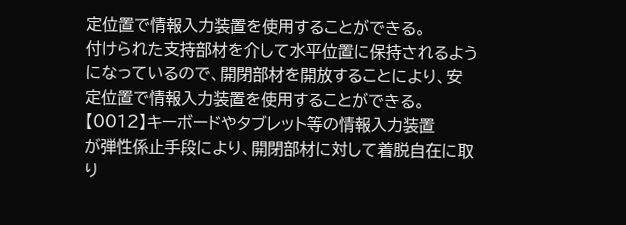定位置で情報入力装置を使用することができる。
付けられた支持部材を介して水平位置に保持されるよう
になっているので、開閉部材を開放することにより、安
定位置で情報入力装置を使用することができる。
【0012】キーボードやタブレット等の情報入力装置
が弾性係止手段により、開閉部材に対して着脱自在に取
り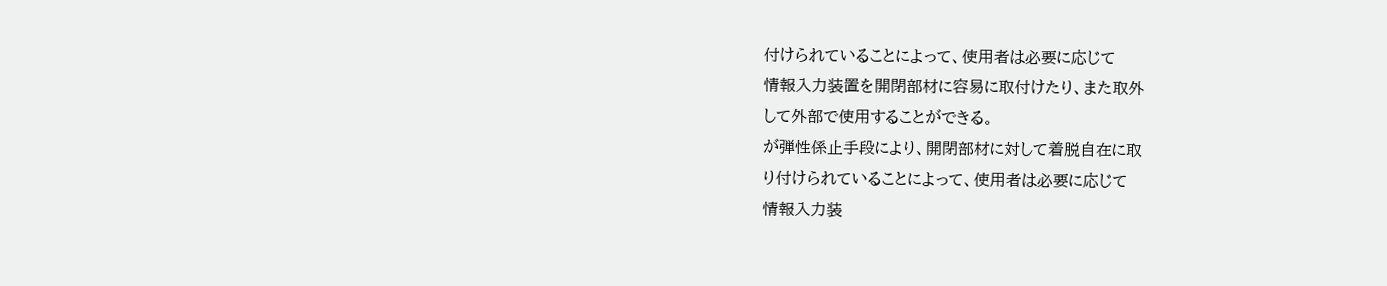付けられていることによって、使用者は必要に応じて
情報入力装置を開閉部材に容易に取付けたり、また取外
して外部で使用することができる。
が弾性係止手段により、開閉部材に対して着脱自在に取
り付けられていることによって、使用者は必要に応じて
情報入力装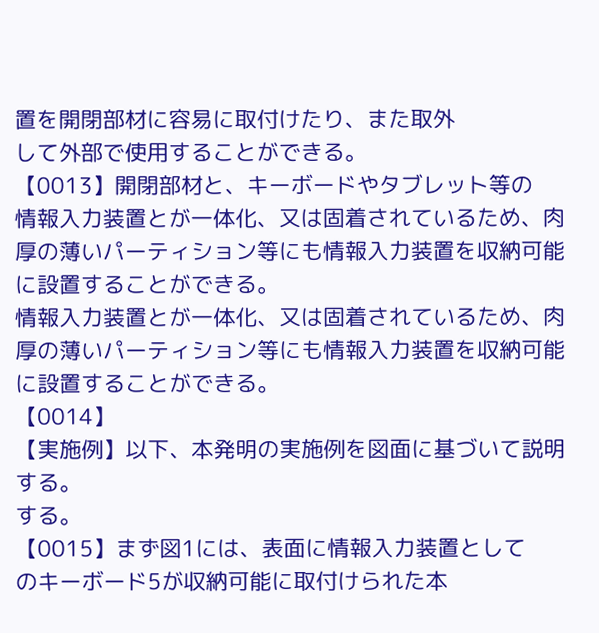置を開閉部材に容易に取付けたり、また取外
して外部で使用することができる。
【0013】開閉部材と、キーボードやタブレット等の
情報入力装置とが一体化、又は固着されているため、肉
厚の薄いパーティション等にも情報入力装置を収納可能
に設置することができる。
情報入力装置とが一体化、又は固着されているため、肉
厚の薄いパーティション等にも情報入力装置を収納可能
に設置することができる。
【0014】
【実施例】以下、本発明の実施例を図面に基づいて説明
する。
する。
【0015】まず図1には、表面に情報入力装置として
のキーボード5が収納可能に取付けられた本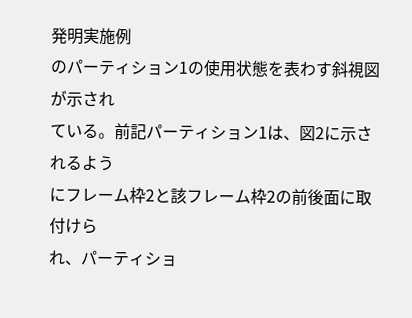発明実施例
のパーティション1の使用状態を表わす斜視図が示され
ている。前記パーティション1は、図2に示されるよう
にフレーム枠2と該フレーム枠2の前後面に取付けら
れ、パーティショ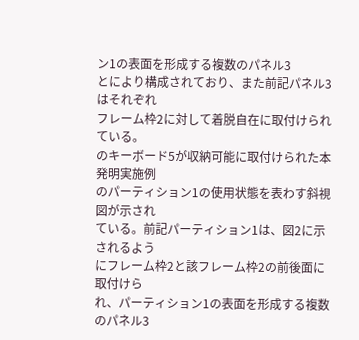ン1の表面を形成する複数のパネル3
とにより構成されており、また前記パネル3はそれぞれ
フレーム枠2に対して着脱自在に取付けられている。
のキーボード5が収納可能に取付けられた本発明実施例
のパーティション1の使用状態を表わす斜視図が示され
ている。前記パーティション1は、図2に示されるよう
にフレーム枠2と該フレーム枠2の前後面に取付けら
れ、パーティション1の表面を形成する複数のパネル3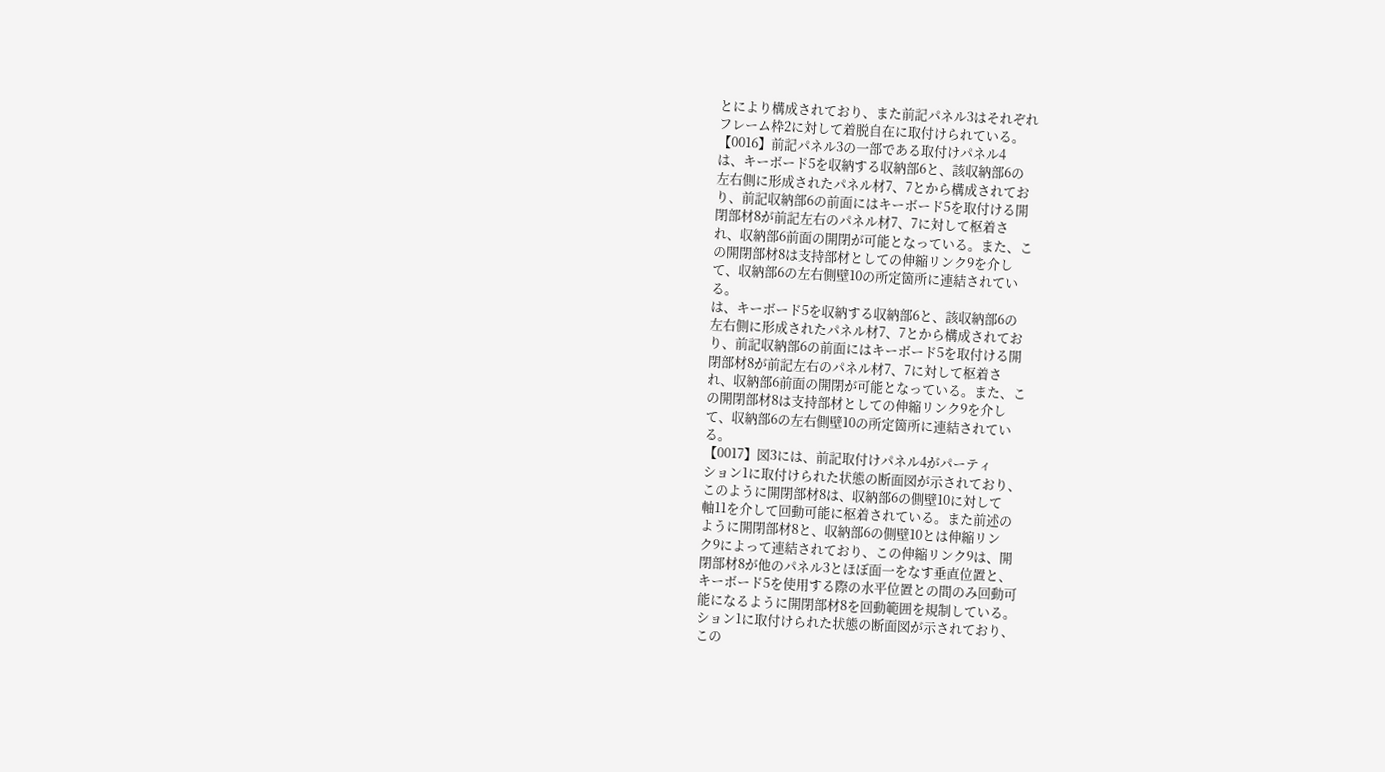とにより構成されており、また前記パネル3はそれぞれ
フレーム枠2に対して着脱自在に取付けられている。
【0016】前記パネル3の一部である取付けパネル4
は、キーボード5を収納する収納部6と、該収納部6の
左右側に形成されたパネル材7、7とから構成されてお
り、前記収納部6の前面にはキーボード5を取付ける開
閉部材8が前記左右のパネル材7、7に対して枢着さ
れ、収納部6前面の開閉が可能となっている。また、こ
の開閉部材8は支持部材としての伸縮リンク9を介し
て、収納部6の左右側壁10の所定箇所に連結されてい
る。
は、キーボード5を収納する収納部6と、該収納部6の
左右側に形成されたパネル材7、7とから構成されてお
り、前記収納部6の前面にはキーボード5を取付ける開
閉部材8が前記左右のパネル材7、7に対して枢着さ
れ、収納部6前面の開閉が可能となっている。また、こ
の開閉部材8は支持部材としての伸縮リンク9を介し
て、収納部6の左右側壁10の所定箇所に連結されてい
る。
【0017】図3には、前記取付けパネル4がパーティ
ション1に取付けられた状態の断面図が示されており、
このように開閉部材8は、収納部6の側壁10に対して
軸11を介して回動可能に枢着されている。また前述の
ように開閉部材8と、収納部6の側壁10とは伸縮リン
ク9によって連結されており、この伸縮リンク9は、開
閉部材8が他のパネル3とほぼ面一をなす垂直位置と、
キーボード5を使用する際の水平位置との間のみ回動可
能になるように開閉部材8を回動範囲を規制している。
ション1に取付けられた状態の断面図が示されており、
この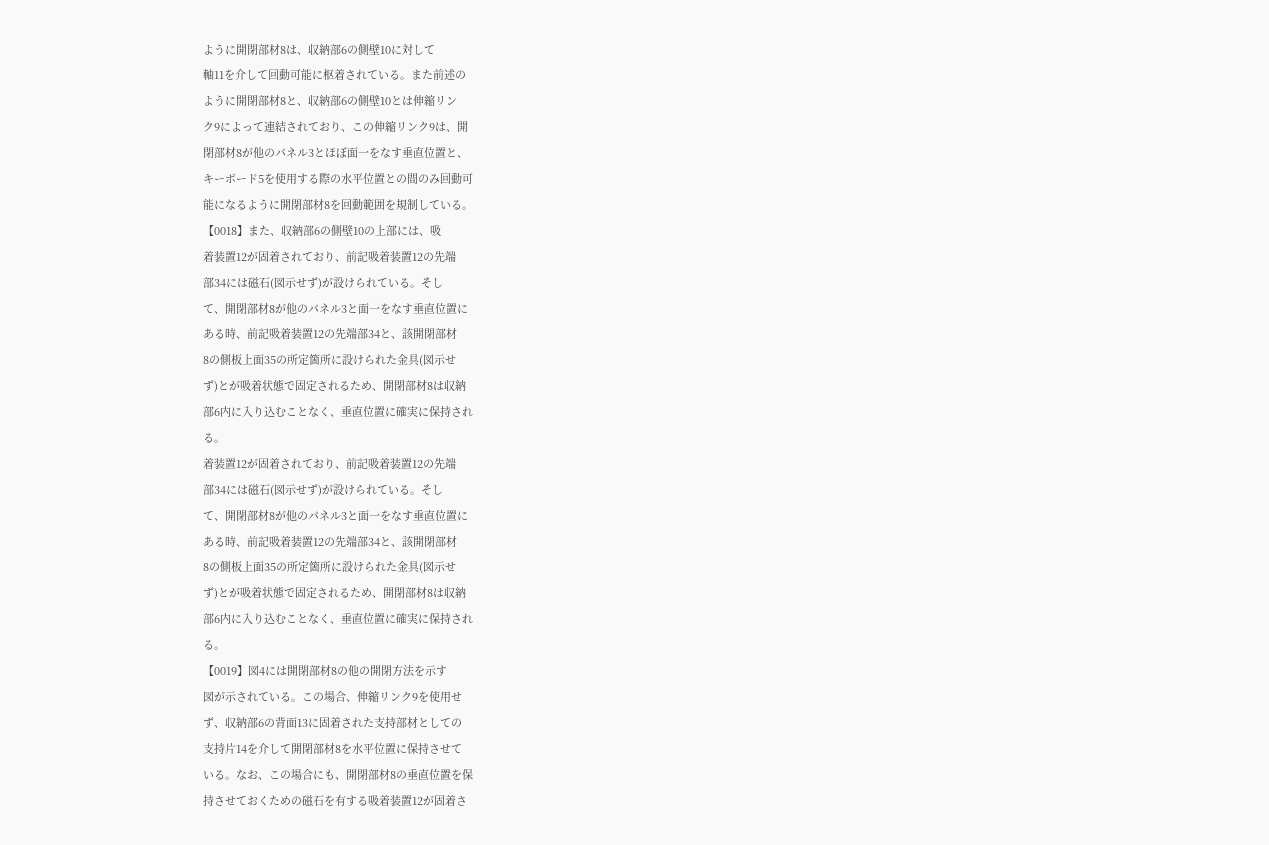ように開閉部材8は、収納部6の側壁10に対して
軸11を介して回動可能に枢着されている。また前述の
ように開閉部材8と、収納部6の側壁10とは伸縮リン
ク9によって連結されており、この伸縮リンク9は、開
閉部材8が他のパネル3とほぼ面一をなす垂直位置と、
キーボード5を使用する際の水平位置との間のみ回動可
能になるように開閉部材8を回動範囲を規制している。
【0018】また、収納部6の側壁10の上部には、吸
着装置12が固着されており、前記吸着装置12の先端
部34には磁石(図示せず)が設けられている。そし
て、開閉部材8が他のパネル3と面一をなす垂直位置に
ある時、前記吸着装置12の先端部34と、該開閉部材
8の側板上面35の所定箇所に設けられた金具(図示せ
ず)とが吸着状態で固定されるため、開閉部材8は収納
部6内に入り込むことなく、垂直位置に確実に保持され
る。
着装置12が固着されており、前記吸着装置12の先端
部34には磁石(図示せず)が設けられている。そし
て、開閉部材8が他のパネル3と面一をなす垂直位置に
ある時、前記吸着装置12の先端部34と、該開閉部材
8の側板上面35の所定箇所に設けられた金具(図示せ
ず)とが吸着状態で固定されるため、開閉部材8は収納
部6内に入り込むことなく、垂直位置に確実に保持され
る。
【0019】図4には開閉部材8の他の開閉方法を示す
図が示されている。この場合、伸縮リンク9を使用せ
ず、収納部6の背面13に固着された支持部材としての
支持片14を介して開閉部材8を水平位置に保持させて
いる。なお、この場合にも、開閉部材8の垂直位置を保
持させておくための磁石を有する吸着装置12が固着さ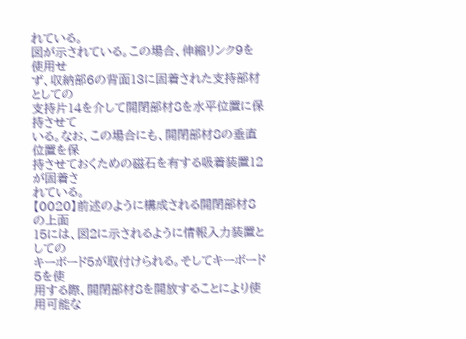れている。
図が示されている。この場合、伸縮リンク9を使用せ
ず、収納部6の背面13に固着された支持部材としての
支持片14を介して開閉部材8を水平位置に保持させて
いる。なお、この場合にも、開閉部材8の垂直位置を保
持させておくための磁石を有する吸着装置12が固着さ
れている。
【0020】前述のように構成される開閉部材8の上面
15には、図2に示されるように情報入力装置としての
キーボード5が取付けられる。そしてキーボード5を使
用する際、開閉部材8を開放することにより使用可能な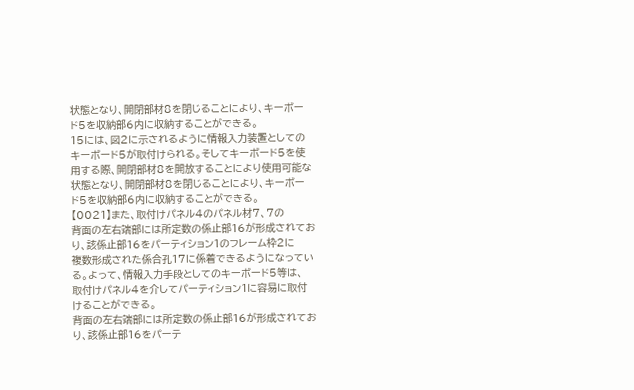状態となり、開閉部材8を閉じることにより、キーボー
ド5を収納部6内に収納することができる。
15には、図2に示されるように情報入力装置としての
キーボード5が取付けられる。そしてキーボード5を使
用する際、開閉部材8を開放することにより使用可能な
状態となり、開閉部材8を閉じることにより、キーボー
ド5を収納部6内に収納することができる。
【0021】また、取付けパネル4のパネル材7、7の
背面の左右端部には所定数の係止部16が形成されてお
り、該係止部16をパーティション1のフレーム枠2に
複数形成された係合孔17に係着できるようになってい
る。よって、情報入力手段としてのキーボード5等は、
取付けパネル4を介してパーティション1に容易に取付
けることができる。
背面の左右端部には所定数の係止部16が形成されてお
り、該係止部16をパーテ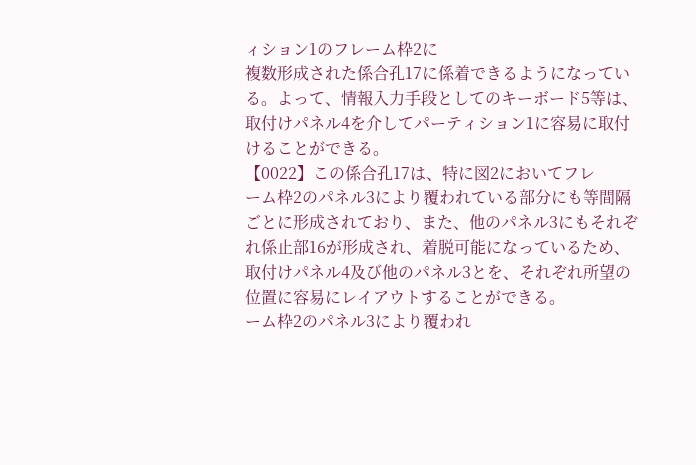ィション1のフレーム枠2に
複数形成された係合孔17に係着できるようになってい
る。よって、情報入力手段としてのキーボード5等は、
取付けパネル4を介してパーティション1に容易に取付
けることができる。
【0022】この係合孔17は、特に図2においてフレ
ーム枠2のパネル3により覆われている部分にも等間隔
ごとに形成されており、また、他のパネル3にもそれぞ
れ係止部16が形成され、着脱可能になっているため、
取付けパネル4及び他のパネル3とを、それぞれ所望の
位置に容易にレイアウトすることができる。
ーム枠2のパネル3により覆われ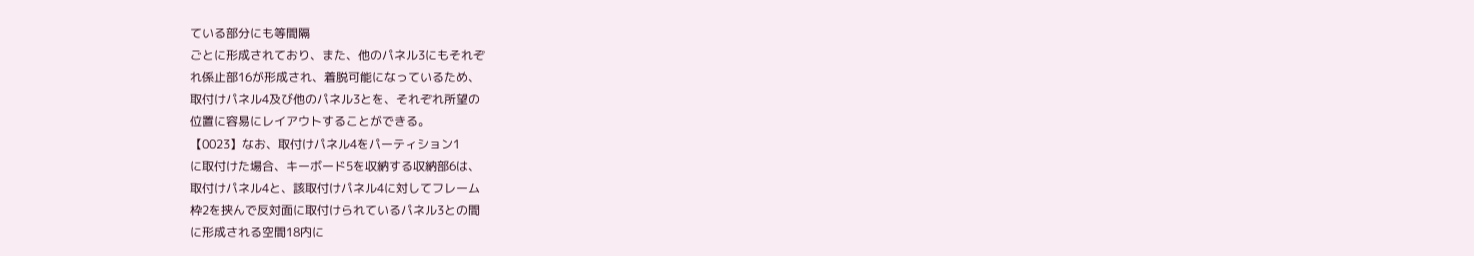ている部分にも等間隔
ごとに形成されており、また、他のパネル3にもそれぞ
れ係止部16が形成され、着脱可能になっているため、
取付けパネル4及び他のパネル3とを、それぞれ所望の
位置に容易にレイアウトすることができる。
【0023】なお、取付けパネル4をパーティション1
に取付けた場合、キーボード5を収納する収納部6は、
取付けパネル4と、該取付けパネル4に対してフレーム
枠2を挟んで反対面に取付けられているパネル3との間
に形成される空間18内に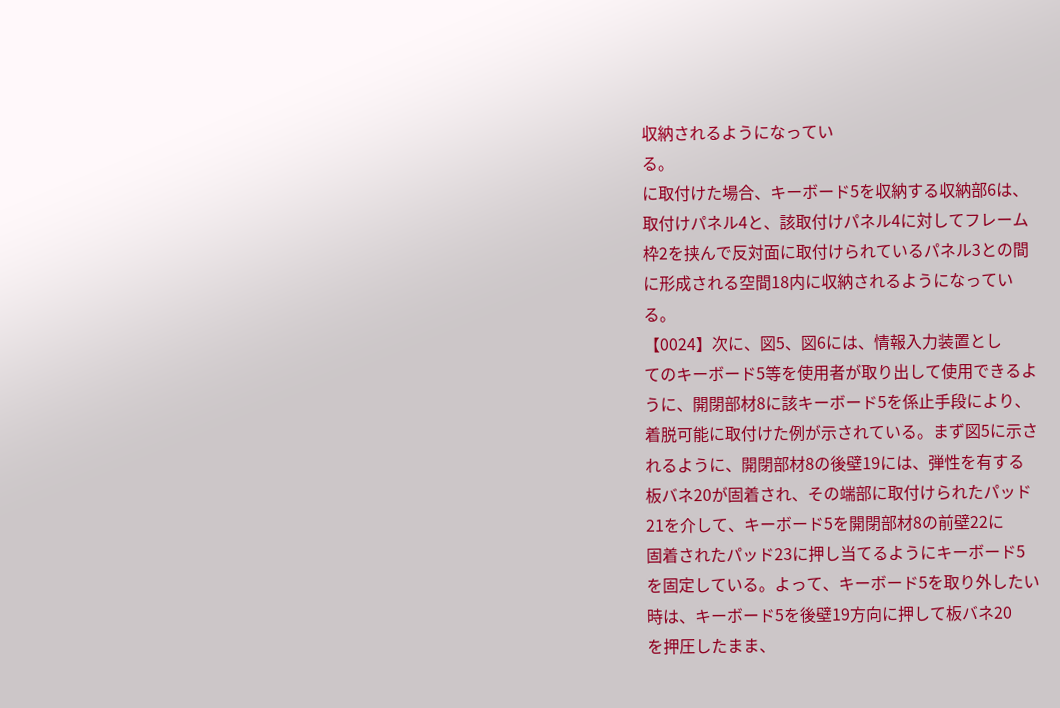収納されるようになってい
る。
に取付けた場合、キーボード5を収納する収納部6は、
取付けパネル4と、該取付けパネル4に対してフレーム
枠2を挟んで反対面に取付けられているパネル3との間
に形成される空間18内に収納されるようになってい
る。
【0024】次に、図5、図6には、情報入力装置とし
てのキーボード5等を使用者が取り出して使用できるよ
うに、開閉部材8に該キーボード5を係止手段により、
着脱可能に取付けた例が示されている。まず図5に示さ
れるように、開閉部材8の後壁19には、弾性を有する
板バネ20が固着され、その端部に取付けられたパッド
21を介して、キーボード5を開閉部材8の前壁22に
固着されたパッド23に押し当てるようにキーボード5
を固定している。よって、キーボード5を取り外したい
時は、キーボード5を後壁19方向に押して板バネ20
を押圧したまま、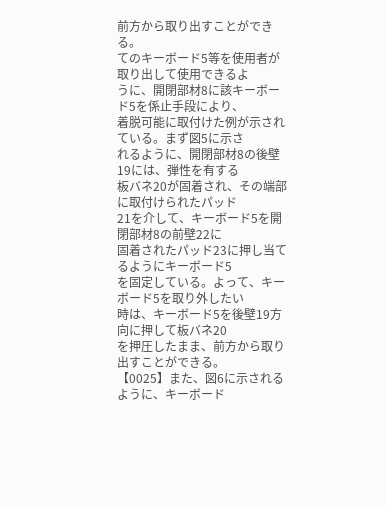前方から取り出すことができる。
てのキーボード5等を使用者が取り出して使用できるよ
うに、開閉部材8に該キーボード5を係止手段により、
着脱可能に取付けた例が示されている。まず図5に示さ
れるように、開閉部材8の後壁19には、弾性を有する
板バネ20が固着され、その端部に取付けられたパッド
21を介して、キーボード5を開閉部材8の前壁22に
固着されたパッド23に押し当てるようにキーボード5
を固定している。よって、キーボード5を取り外したい
時は、キーボード5を後壁19方向に押して板バネ20
を押圧したまま、前方から取り出すことができる。
【0025】また、図6に示されるように、キーボード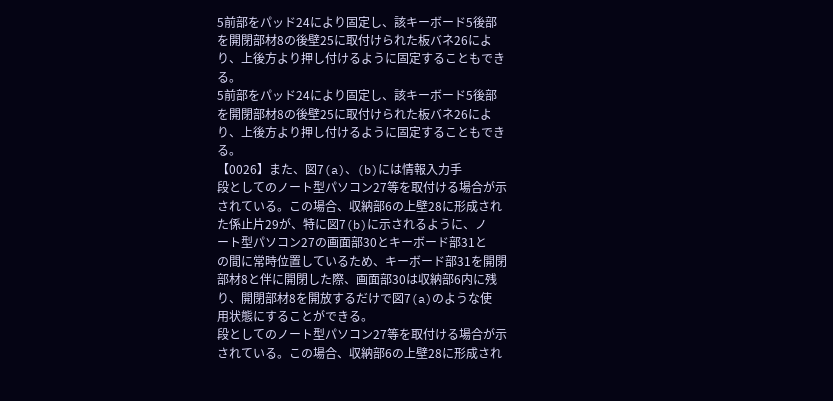5前部をパッド24により固定し、該キーボード5後部
を開閉部材8の後壁25に取付けられた板バネ26によ
り、上後方より押し付けるように固定することもでき
る。
5前部をパッド24により固定し、該キーボード5後部
を開閉部材8の後壁25に取付けられた板バネ26によ
り、上後方より押し付けるように固定することもでき
る。
【0026】また、図7(a)、(b)には情報入力手
段としてのノート型パソコン27等を取付ける場合が示
されている。この場合、収納部6の上壁28に形成され
た係止片29が、特に図7(b)に示されるように、ノ
ート型パソコン27の画面部30とキーボード部31と
の間に常時位置しているため、キーボード部31を開閉
部材8と伴に開閉した際、画面部30は収納部6内に残
り、開閉部材8を開放するだけで図7(a)のような使
用状態にすることができる。
段としてのノート型パソコン27等を取付ける場合が示
されている。この場合、収納部6の上壁28に形成され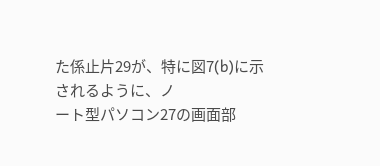た係止片29が、特に図7(b)に示されるように、ノ
ート型パソコン27の画面部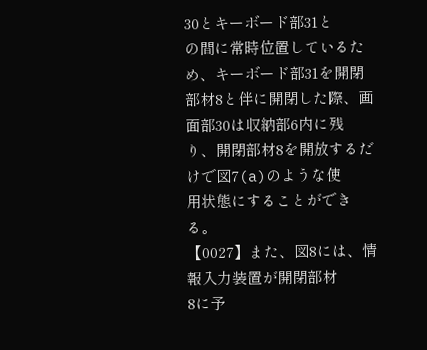30とキーボード部31と
の間に常時位置しているため、キーボード部31を開閉
部材8と伴に開閉した際、画面部30は収納部6内に残
り、開閉部材8を開放するだけで図7(a)のような使
用状態にすることができる。
【0027】また、図8には、情報入力装置が開閉部材
8に予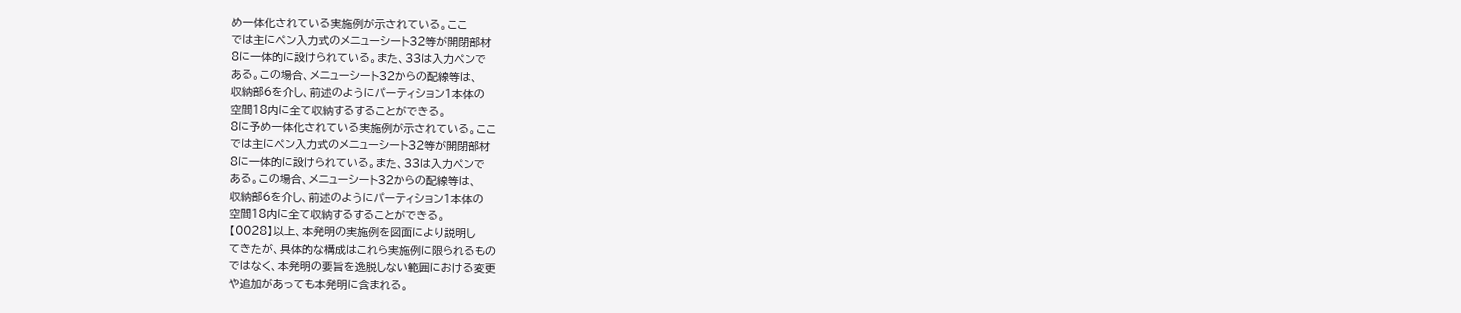め一体化されている実施例が示されている。ここ
では主にペン入力式のメニューシート32等が開閉部材
8に一体的に設けられている。また、33は入力ペンで
ある。この場合、メニューシート32からの配線等は、
収納部6を介し、前述のようにパーティション1本体の
空間18内に全て収納するすることができる。
8に予め一体化されている実施例が示されている。ここ
では主にペン入力式のメニューシート32等が開閉部材
8に一体的に設けられている。また、33は入力ペンで
ある。この場合、メニューシート32からの配線等は、
収納部6を介し、前述のようにパーティション1本体の
空間18内に全て収納するすることができる。
【0028】以上、本発明の実施例を図面により説明し
てきたが、具体的な構成はこれら実施例に限られるもの
ではなく、本発明の要旨を逸脱しない範囲における変更
や追加があっても本発明に含まれる。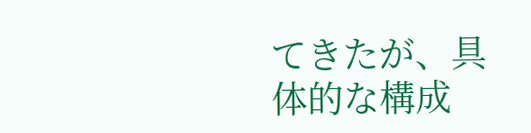てきたが、具体的な構成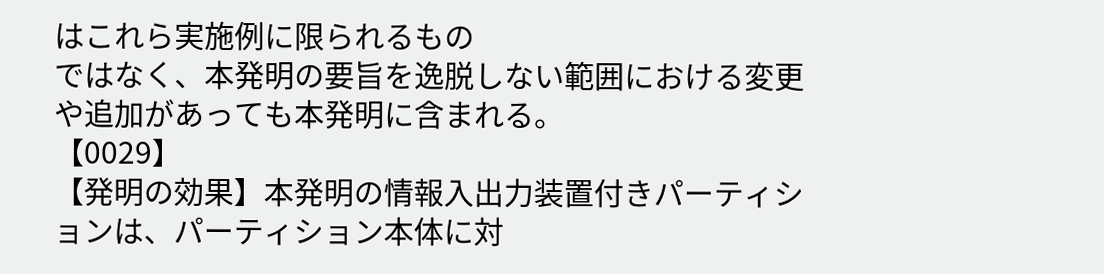はこれら実施例に限られるもの
ではなく、本発明の要旨を逸脱しない範囲における変更
や追加があっても本発明に含まれる。
【0029】
【発明の効果】本発明の情報入出力装置付きパーティシ
ョンは、パーティション本体に対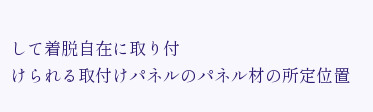して着脱自在に取り付
けられる取付けパネルのパネル材の所定位置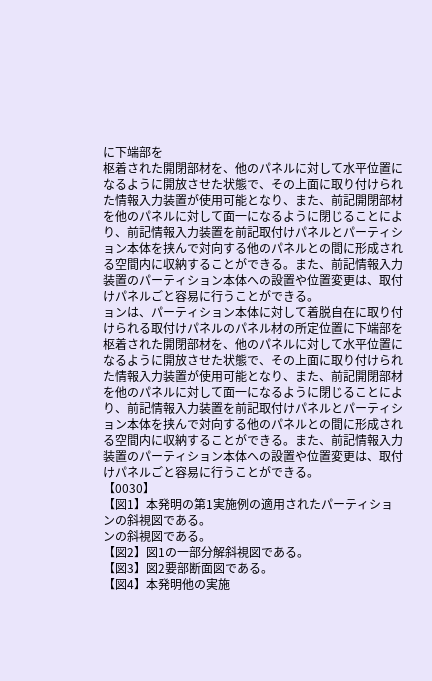に下端部を
枢着された開閉部材を、他のパネルに対して水平位置に
なるように開放させた状態で、その上面に取り付けられ
た情報入力装置が使用可能となり、また、前記開閉部材
を他のパネルに対して面一になるように閉じることによ
り、前記情報入力装置を前記取付けパネルとパーティシ
ョン本体を挟んで対向する他のパネルとの間に形成され
る空間内に収納することができる。また、前記情報入力
装置のパーティション本体への設置や位置変更は、取付
けパネルごと容易に行うことができる。
ョンは、パーティション本体に対して着脱自在に取り付
けられる取付けパネルのパネル材の所定位置に下端部を
枢着された開閉部材を、他のパネルに対して水平位置に
なるように開放させた状態で、その上面に取り付けられ
た情報入力装置が使用可能となり、また、前記開閉部材
を他のパネルに対して面一になるように閉じることによ
り、前記情報入力装置を前記取付けパネルとパーティシ
ョン本体を挟んで対向する他のパネルとの間に形成され
る空間内に収納することができる。また、前記情報入力
装置のパーティション本体への設置や位置変更は、取付
けパネルごと容易に行うことができる。
【0030】
【図1】本発明の第1実施例の適用されたパーティショ
ンの斜視図である。
ンの斜視図である。
【図2】図1の一部分解斜視図である。
【図3】図2要部断面図である。
【図4】本発明他の実施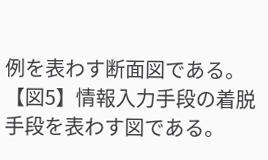例を表わす断面図である。
【図5】情報入力手段の着脱手段を表わす図である。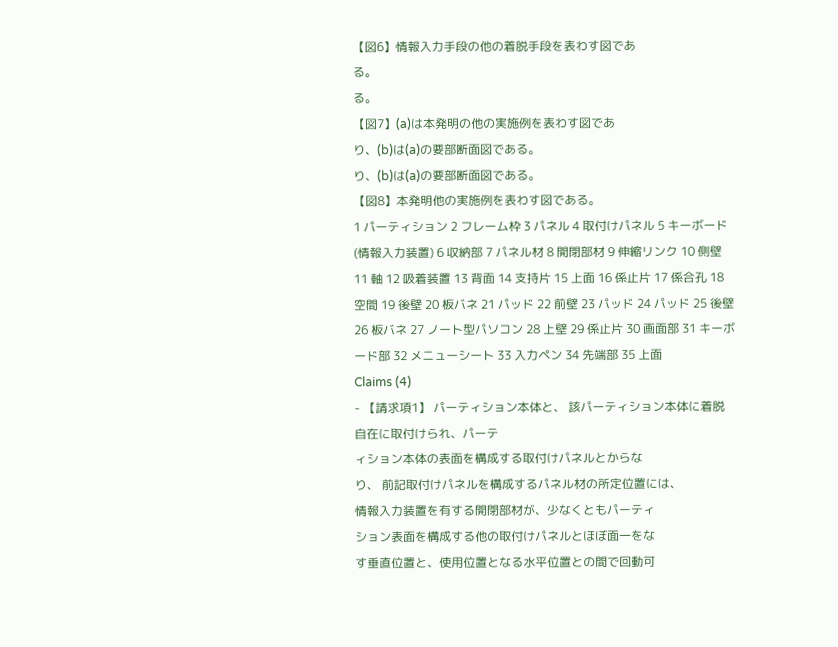【図6】情報入力手段の他の着脱手段を表わす図であ
る。
る。
【図7】(a)は本発明の他の実施例を表わす図であ
り、(b)は(a)の要部断面図である。
り、(b)は(a)の要部断面図である。
【図8】本発明他の実施例を表わす図である。
1 パーティション 2 フレーム枠 3 パネル 4 取付けパネル 5 キーボード(情報入力装置) 6 収納部 7 パネル材 8 開閉部材 9 伸縮リンク 10 側壁 11 軸 12 吸着装置 13 背面 14 支持片 15 上面 16 係止片 17 係合孔 18 空間 19 後壁 20 板バネ 21 パッド 22 前壁 23 パッド 24 パッド 25 後壁 26 板バネ 27 ノート型パソコン 28 上壁 29 係止片 30 画面部 31 キーボード部 32 メニューシート 33 入力ペン 34 先端部 35 上面
Claims (4)
- 【請求項1】 パーティション本体と、 該パーティション本体に着脱自在に取付けられ、パーテ
ィション本体の表面を構成する取付けパネルとからな
り、 前記取付けパネルを構成するパネル材の所定位置には、
情報入力装置を有する開閉部材が、少なくともパーティ
ション表面を構成する他の取付けパネルとほぼ面一をな
す垂直位置と、使用位置となる水平位置との間で回動可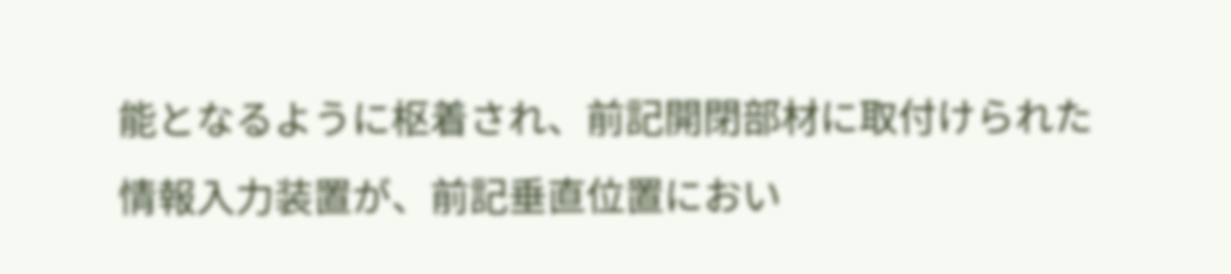能となるように枢着され、前記開閉部材に取付けられた
情報入力装置が、前記垂直位置におい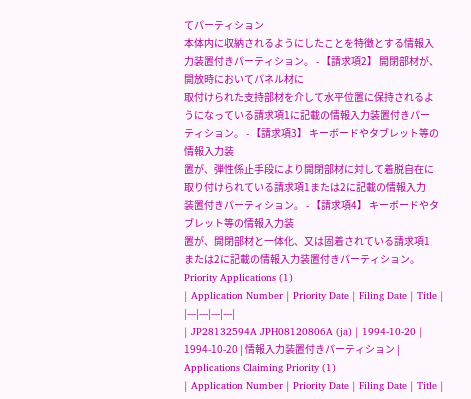てパーティション
本体内に収納されるようにしたことを特徴とする情報入
力装置付きパーティション。 - 【請求項2】 開閉部材が、開放時においてパネル材に
取付けられた支持部材を介して水平位置に保持されるよ
うになっている請求項1に記載の情報入力装置付きパー
ティション。 - 【請求項3】 キーボードやタブレット等の情報入力装
置が、弾性係止手段により開閉部材に対して着脱自在に
取り付けられている請求項1または2に記載の情報入力
装置付きパーティション。 - 【請求項4】 キーボードやタブレット等の情報入力装
置が、開閉部材と一体化、又は固着されている請求項1
または2に記載の情報入力装置付きパーティション。
Priority Applications (1)
| Application Number | Priority Date | Filing Date | Title |
|---|---|---|---|
| JP28132594A JPH08120806A (ja) | 1994-10-20 | 1994-10-20 | 情報入力装置付きパーティション |
Applications Claiming Priority (1)
| Application Number | Priority Date | Filing Date | Title |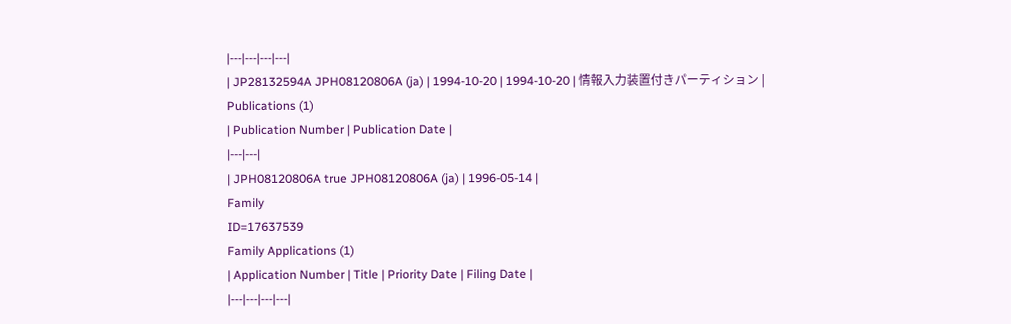|---|---|---|---|
| JP28132594A JPH08120806A (ja) | 1994-10-20 | 1994-10-20 | 情報入力装置付きパーティション |
Publications (1)
| Publication Number | Publication Date |
|---|---|
| JPH08120806A true JPH08120806A (ja) | 1996-05-14 |
Family
ID=17637539
Family Applications (1)
| Application Number | Title | Priority Date | Filing Date |
|---|---|---|---|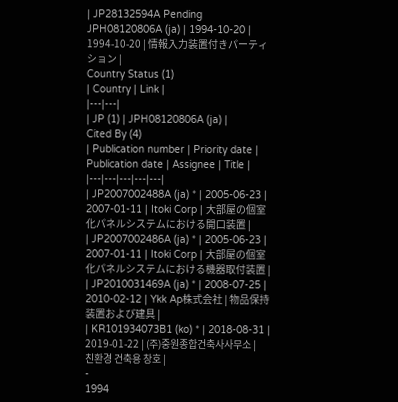| JP28132594A Pending JPH08120806A (ja) | 1994-10-20 | 1994-10-20 | 情報入力装置付きパーティション |
Country Status (1)
| Country | Link |
|---|---|
| JP (1) | JPH08120806A (ja) |
Cited By (4)
| Publication number | Priority date | Publication date | Assignee | Title |
|---|---|---|---|---|
| JP2007002488A (ja) * | 2005-06-23 | 2007-01-11 | Itoki Corp | 大部屋の個室化パネルシステムにおける開口装置 |
| JP2007002486A (ja) * | 2005-06-23 | 2007-01-11 | Itoki Corp | 大部屋の個室化パネルシステムにおける機器取付装置 |
| JP2010031469A (ja) * | 2008-07-25 | 2010-02-12 | Ykk Ap株式会社 | 物品保持装置および建具 |
| KR101934073B1 (ko) * | 2018-08-31 | 2019-01-22 | (주)중원종합건축사사무소 | 친환경 건축용 창호 |
-
1994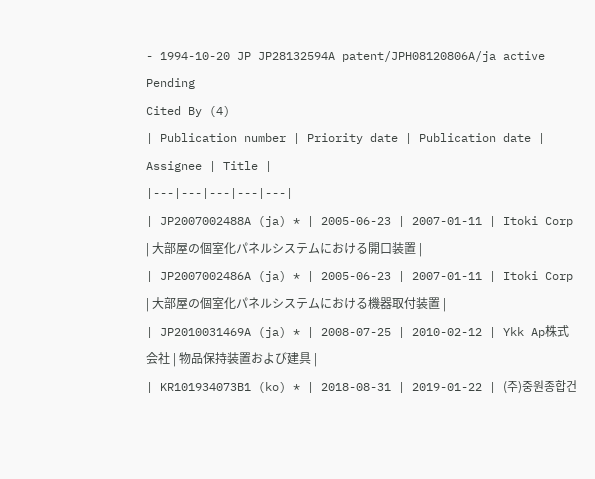- 1994-10-20 JP JP28132594A patent/JPH08120806A/ja active Pending
Cited By (4)
| Publication number | Priority date | Publication date | Assignee | Title |
|---|---|---|---|---|
| JP2007002488A (ja) * | 2005-06-23 | 2007-01-11 | Itoki Corp | 大部屋の個室化パネルシステムにおける開口装置 |
| JP2007002486A (ja) * | 2005-06-23 | 2007-01-11 | Itoki Corp | 大部屋の個室化パネルシステムにおける機器取付装置 |
| JP2010031469A (ja) * | 2008-07-25 | 2010-02-12 | Ykk Ap株式会社 | 物品保持装置および建具 |
| KR101934073B1 (ko) * | 2018-08-31 | 2019-01-22 | (주)중원종합건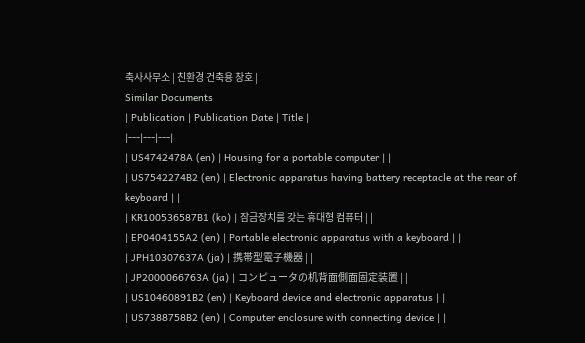축사사무소 | 친환경 건축용 창호 |
Similar Documents
| Publication | Publication Date | Title |
|---|---|---|
| US4742478A (en) | Housing for a portable computer | |
| US7542274B2 (en) | Electronic apparatus having battery receptacle at the rear of keyboard | |
| KR100536587B1 (ko) | 잠금장치를 갖는 휴대형 컴퓨터 | |
| EP0404155A2 (en) | Portable electronic apparatus with a keyboard | |
| JPH10307637A (ja) | 携帯型電子機器 | |
| JP2000066763A (ja) | コンピュータの机背面側面固定装置 | |
| US10460891B2 (en) | Keyboard device and electronic apparatus | |
| US7388758B2 (en) | Computer enclosure with connecting device | |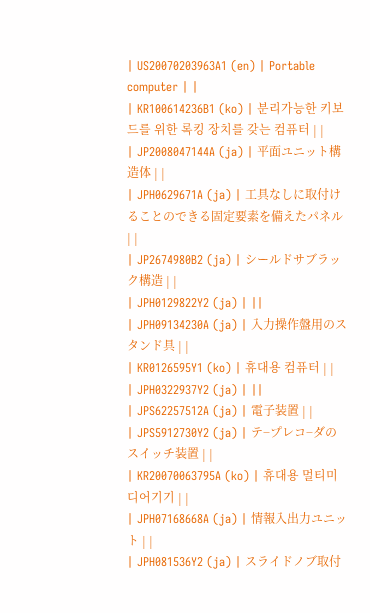| US20070203963A1 (en) | Portable computer | |
| KR100614236B1 (ko) | 분리가능한 키보드를 위한 록킹 장치를 갖는 컴퓨터 | |
| JP2008047144A (ja) | 平面ユニット構造体 | |
| JPH0629671A (ja) | 工具なしに取付けることのできる固定要素を備えたパネル | |
| JP2674980B2 (ja) | シールドサブラック構造 | |
| JPH0129822Y2 (ja) | ||
| JPH09134230A (ja) | 入力操作盤用のスタンド具 | |
| KR0126595Y1 (ko) | 휴대용 컴퓨터 | |
| JPH0322937Y2 (ja) | ||
| JPS62257512A (ja) | 電子装置 | |
| JPS5912730Y2 (ja) | テ−プレコ−ダのスイッチ装置 | |
| KR20070063795A (ko) | 휴대용 멀티미디어기기 | |
| JPH07168668A (ja) | 情報入出力ユニット | |
| JPH081536Y2 (ja) | スライドノブ取付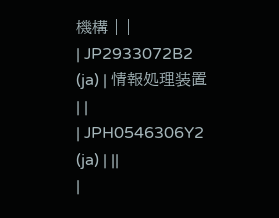機構 | |
| JP2933072B2 (ja) | 情報処理装置 | |
| JPH0546306Y2 (ja) | ||
|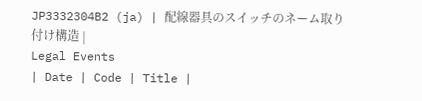JP3332304B2 (ja) | 配線器具のスイッチのネーム取り付け構造 |
Legal Events
| Date | Code | Title |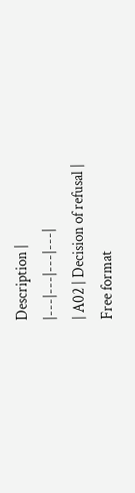Description |
|---|---|---|---|
| A02 | Decision of refusal |
Free format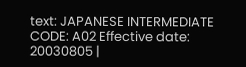text: JAPANESE INTERMEDIATE CODE: A02 Effective date: 20030805 |